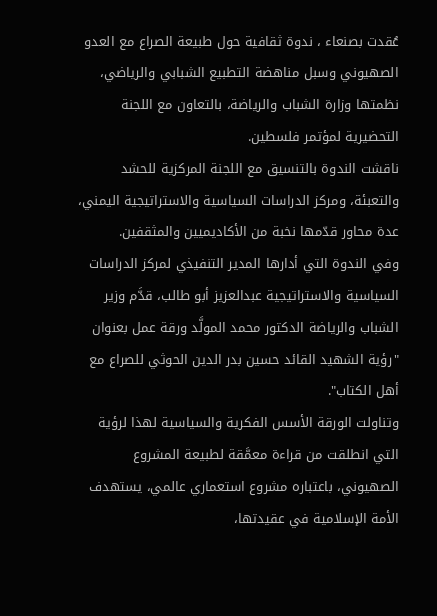عُقدت بصنعاء ، ندوة ثقافية حول طبيعة الصراع مع العدو الصهيوني وسبل مناهضة التطبيع الشبابي والرياضي، نظمتها وزارة الشباب والرياضة، بالتعاون مع اللجنة التحضيرية لمؤتمر فلسطين.
ناقشت الندوة بالتنسيق مع اللجنة المركزية للحشد والتعبئة، ومركز الدراسات السياسية والاستراتيجية اليمني، عدة محاور قدّمها نخبة من الأكاديميين والمثقفين.
وفي الندوة التي أدارها المدير التنفيذي لمركز الدراسات السياسية والاستراتيجية عبدالعزيز أبو طالب، قدَّم وزير الشباب والرياضة الدكتور محمد المولَّد ورقة عمل بعنوان "رؤية الشهيد القائد حسين بدر الدين الحوثي للصراع مع أهل الكتاب".
وتناولت الورقة الأسس الفكرية والسياسية لهذا لرؤية التي انطلقت من قراءة معمَّقة لطبيعة المشروع الصهيوني، باعتباره مشروع استعماري عالمي، يستهدف الأمة الإسلامية في عقيدتها،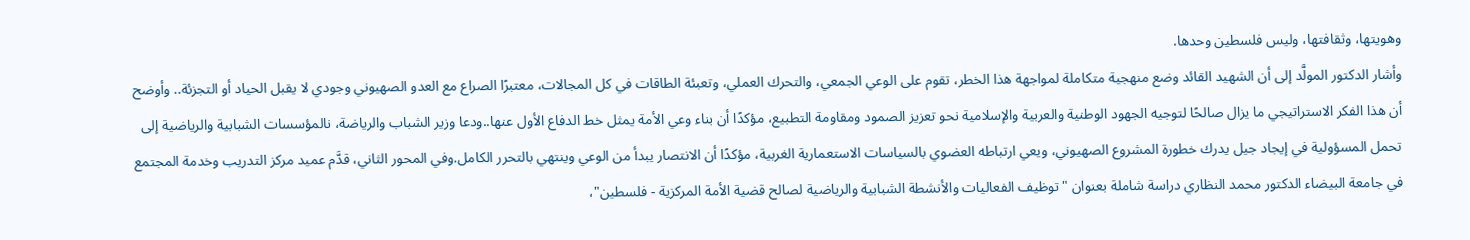وهويتها، وثقافتها، وليس فلسطين وحدها.
وأشار الدكتور المولَّد إلى أن الشهيد القائد وضع منهجية متكاملة لمواجهة هذا الخطر، تقوم على الوعي الجمعي، والتحرك العملي، وتعبئة الطاقات في كل المجالات، معتبرًا الصراع مع العدو الصهيوني وجودي لا يقبل الحياد أو التجزئة.. وأوضح أن هذا الفكر الاستراتيجي ما يزال صالحًا لتوجيه الجهود الوطنية والعربية والإسلامية نحو تعزيز الصمود ومقاومة التطبيع، مؤكدًا أن بناء وعي الأمة يمثل خط الدفاع الأول عنها..ودعا وزير الشباب والرياضة، نالمؤسسات الشبابية والرياضية إلى تحمل المسؤولية في إيجاد جيل يدرك خطورة المشروع الصهيوني، ويعي ارتباطه العضوي بالسياسات الاستعمارية الغربية، مؤكدًا أن الانتصار يبدأ من الوعي وينتهي بالتحرر الكامل.وفي المحور الثاني، قدَّم عميد مركز التدريب وخدمة المجتمع في جامعة البيضاء الدكتور محمد النظاري دراسة شاملة بعنوان "توظيف الفعاليات والأنشطة الشبابية والرياضية لصالح قضية الأمة المركزية - فلسطين"،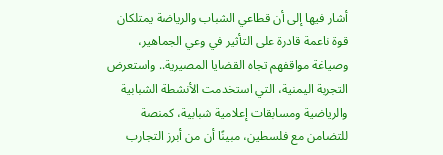أشار فيها إلى أن قطاعي الشباب والرياضة يمتلكان قوة ناعمة قادرة على التأثير في وعي الجماهير، وصياغة مواقفهم تجاه القضايا المصيرية.. واستعرض التجربة اليمنية، التي استخدمت الأنشطة الشبابية والرياضية ومسابقات إعلامية شبابية، كمنصة للتضامن مع فلسطين، مبينًا أن من أبرز التجارب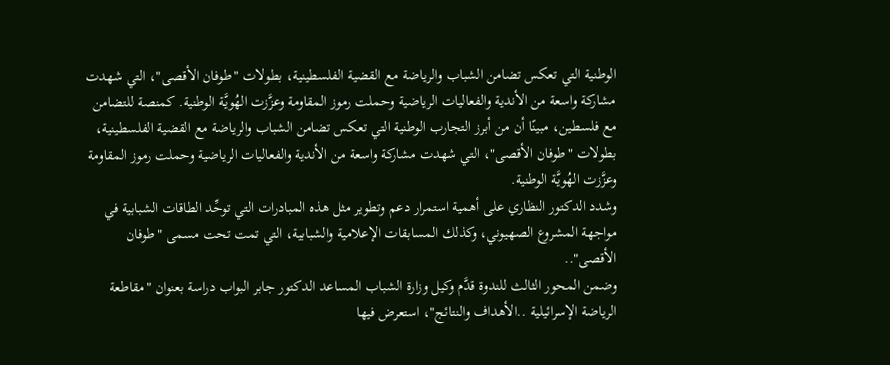الوطنية التي تعكس تضامن الشباب والرياضة مع القضية الفلسطينية، بطولات "طوفان الأقصى"، التي شهدت مشاركة واسعة من الأندية والفعاليات الرياضية وحملت رموز المقاومة وعزَّزت الهُويَّة الوطنية. كمنصة للتضامن مع فلسطين، مبينًا أن من أبرز التجارب الوطنية التي تعكس تضامن الشباب والرياضة مع القضية الفلسطينية، بطولات "طوفان الأقصى"، التي شهدت مشاركة واسعة من الأندية والفعاليات الرياضية وحملت رموز المقاومة وعزَّزت الهُويَّة الوطنية.
وشدد الدكتور النظاري على أهمية استمرار دعم وتطوير مثل هذه المبادرات التي توحِّد الطاقات الشبابية في مواجهة المشروع الصهيوني، وكذلك المسابقات الإعلامية والشبابية، التي تمت تحت مسمى "طوفان الأقصى"..
وضمن المحور الثالث للندوة قدَّم وكيل وزارة الشباب المساعد الدكتور جابر البواب دراسة بعنوان "مقاطعة الرياضة الإسرائيلية ..الأهداف والنتائج"، استعرض فيها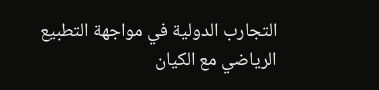التجارب الدولية في مواجهة التطبيع الرياضي مع الكيان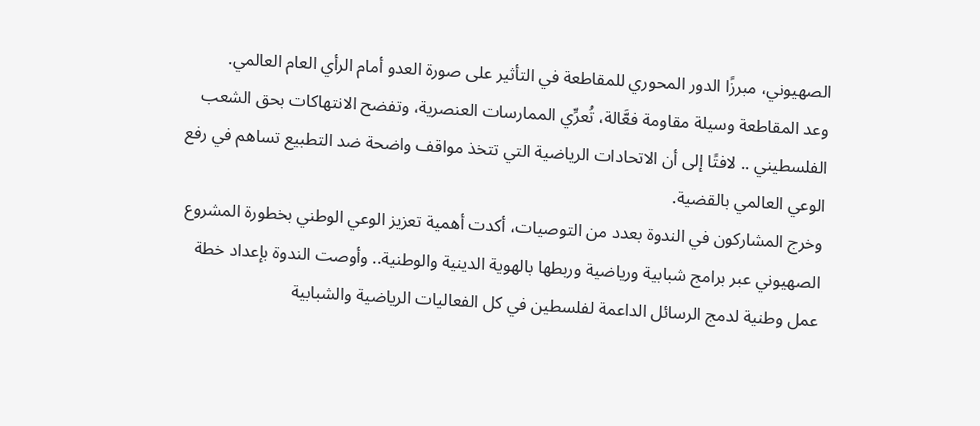الصهيوني، مبرزًا الدور المحوري للمقاطعة في التأثير على صورة العدو أمام الرأي العام العالمي.
وعد المقاطعة وسيلة مقاومة فعَّالة، تُعرِّي الممارسات العنصرية، وتفضح الانتهاكات بحق الشعب الفلسطيني .. لافتًا إلى أن الاتحادات الرياضية التي تتخذ مواقف واضحة ضد التطبيع تساهم في رفع الوعي العالمي بالقضية.
وخرج المشاركون في الندوة بعدد من التوصيات، أكدت أهمية تعزيز الوعي الوطني بخطورة المشروع الصهيوني عبر برامج شبابية ورياضية وربطها بالهوية الدينية والوطنية.. وأوصت الندوة بإعداد خطة عمل وطنية لدمج الرسائل الداعمة لفلسطين في كل الفعاليات الرياضية والشبابية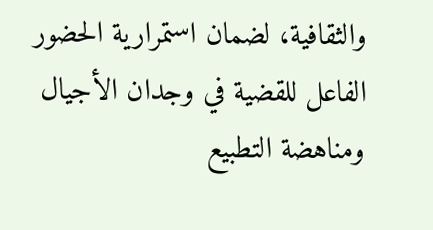والثقافية، لضمان استمرارية الحضور الفاعل للقضية في وجدان الأجيال ومناهضة التطبيع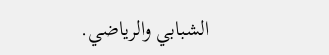الشبابي والرياضي.